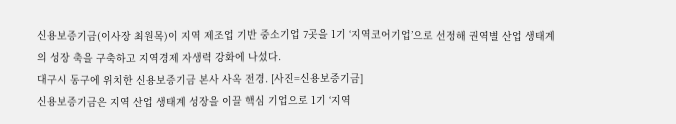신용보증기금(이사장 최원목)이 지역 제조업 기반 중소기업 7곳을 1기 ‘지역코어기업’으로 선정해 권역별 산업 생태계의 성장 축을 구축하고 지역경제 자생력 강화에 나섰다.
대구시 동구에 위치한 신용보증기금 본사 사옥 전경. [사진=신용보증기금]
신용보증기금은 지역 산업 생태계 성장을 이끌 핵심 기업으로 1기 ‘지역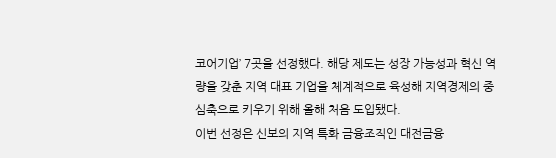코어기업’ 7곳을 선정했다. 해당 제도는 성장 가능성과 혁신 역량을 갖춘 지역 대표 기업을 체계적으로 육성해 지역경제의 중심축으로 키우기 위해 올해 처음 도입됐다.
이번 선정은 신보의 지역 특화 금융조직인 대전금융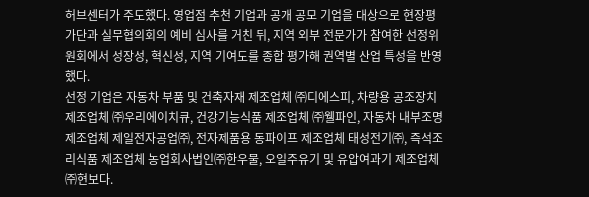허브센터가 주도했다. 영업점 추천 기업과 공개 공모 기업을 대상으로 현장평가단과 실무협의회의 예비 심사를 거친 뒤, 지역 외부 전문가가 참여한 선정위원회에서 성장성, 혁신성, 지역 기여도를 종합 평가해 권역별 산업 특성을 반영했다.
선정 기업은 자동차 부품 및 건축자재 제조업체 ㈜디에스피, 차량용 공조장치 제조업체 ㈜우리에이치큐, 건강기능식품 제조업체 ㈜웰파인, 자동차 내부조명 제조업체 제일전자공업㈜, 전자제품용 동파이프 제조업체 태성전기㈜, 즉석조리식품 제조업체 농업회사법인㈜한우물, 오일주유기 및 유압여과기 제조업체 ㈜현보다.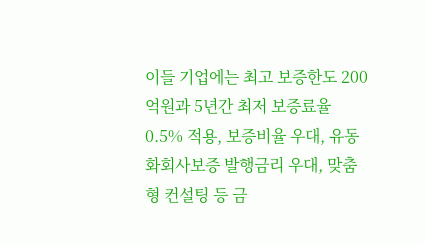이들 기업에는 최고 보증한도 200억원과 5년간 최저 보증료율 0.5% 적용, 보증비율 우대, 유동화회사보증 발행금리 우대, 맞춤형 컨설팅 등 금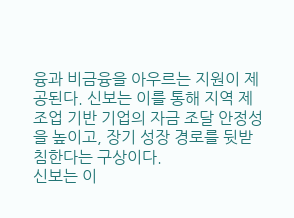융과 비금융을 아우르는 지원이 제공된다. 신보는 이를 통해 지역 제조업 기반 기업의 자금 조달 안정성을 높이고, 장기 성장 경로를 뒷받침한다는 구상이다.
신보는 이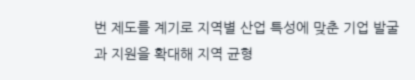번 제도를 계기로 지역별 산업 특성에 맞춘 기업 발굴과 지원을 확대해 지역 균형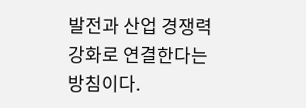발전과 산업 경쟁력 강화로 연결한다는 방침이다.